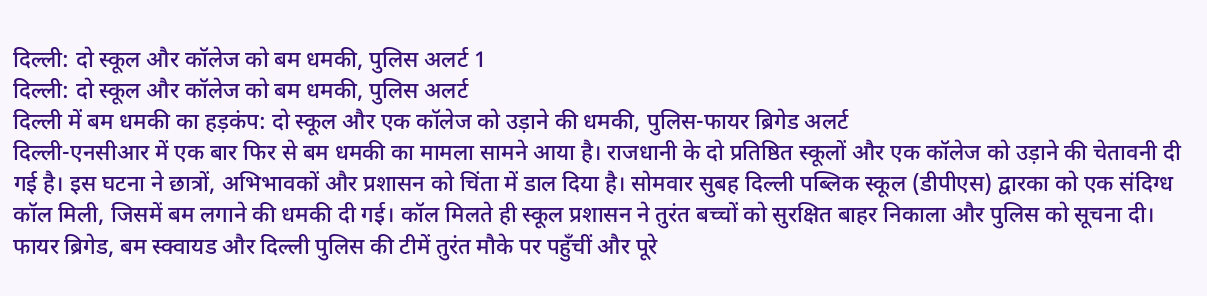दिल्ली: दो स्कूल और कॉलेज को बम धमकी, पुलिस अलर्ट 1
दिल्ली: दो स्कूल और कॉलेज को बम धमकी, पुलिस अलर्ट
दिल्ली में बम धमकी का हड़कंप: दो स्कूल और एक कॉलेज को उड़ाने की धमकी, पुलिस-फायर ब्रिगेड अलर्ट
दिल्ली-एनसीआर में एक बार फिर से बम धमकी का मामला सामने आया है। राजधानी के दो प्रतिष्ठित स्कूलों और एक कॉलेज को उड़ाने की चेतावनी दी गई है। इस घटना ने छात्रों, अभिभावकों और प्रशासन को चिंता में डाल दिया है। सोमवार सुबह दिल्ली पब्लिक स्कूल (डीपीएस) द्वारका को एक संदिग्ध कॉल मिली, जिसमें बम लगाने की धमकी दी गई। कॉल मिलते ही स्कूल प्रशासन ने तुरंत बच्चों को सुरक्षित बाहर निकाला और पुलिस को सूचना दी।
फायर ब्रिगेड, बम स्क्वायड और दिल्ली पुलिस की टीमें तुरंत मौके पर पहुँचीं और पूरे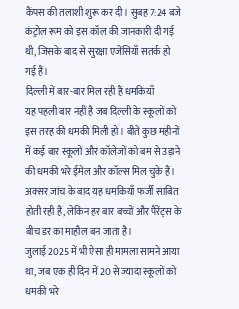कैंपस की तलाशी शुरू कर दी। सुबह 7:24 बजे कंट्रोल रूम को इस कॉल की जानकारी दी गई थी, जिसके बाद से सुरक्षा एजेंसियाँ सतर्क हो गई हैं।
दिल्ली में बार-बार मिल रही हैं धमकियाँ
यह पहली बार नहीं है जब दिल्ली के स्कूलों को इस तरह की धमकी मिली हो। बीते कुछ महीनों में कई बार स्कूलों और कॉलेजों को बम से उड़ाने की धमकी भरे ईमेल और कॉल्स मिल चुके हैं। अक्सर जांच के बाद यह धमकियाँ फर्जी साबित होती रही हैं, लेकिन हर बार बच्चों और पैरेंट्स के बीच डर का माहौल बन जाता है।
जुलाई 2025 में भी ऐसा ही मामला सामने आया था, जब एक ही दिन में 20 से ज्यादा स्कूलों को धमकी भरे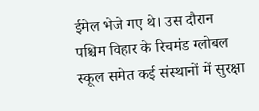ईमेल भेजे गए थे। उस दौरान पश्चिम विहार के रिचमंड ग्लोबल स्कूल समेत कई संस्थानों में सुरक्षा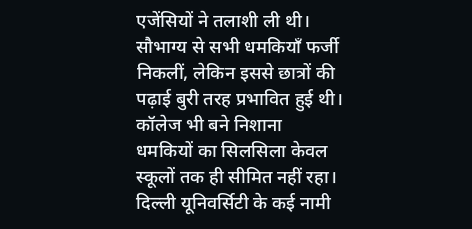एजेंसियों ने तलाशी ली थी। सौभाग्य से सभी धमकियाँ फर्जी निकलीं, लेकिन इससे छात्रों की पढ़ाई बुरी तरह प्रभावित हुई थी।
कॉलेज भी बने निशाना
धमकियों का सिलसिला केवल स्कूलों तक ही सीमित नहीं रहा। दिल्ली यूनिवर्सिटी के कई नामी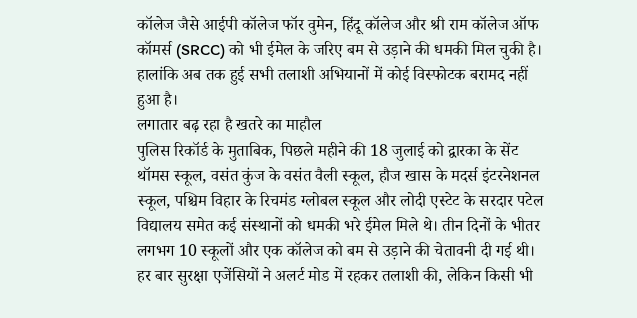कॉलेज जैसे आईपी कॉलेज फॉर वुमेन, हिंदू कॉलेज और श्री राम कॉलेज ऑफ कॉमर्स (SRCC) को भी ईमेल के जरिए बम से उड़ाने की धमकी मिल चुकी है। हालांकि अब तक हुई सभी तलाशी अभियानों में कोई विस्फोटक बरामद नहीं हुआ है।
लगातार बढ़ रहा है खतरे का माहौल
पुलिस रिकॉर्ड के मुताबिक, पिछले महीने की 18 जुलाई को द्वारका के सेंट थॉमस स्कूल, वसंत कुंज के वसंत वैली स्कूल, हौज खास के मदर्स इंटरनेशनल स्कूल, पश्चिम विहार के रिचमंड ग्लोबल स्कूल और लोदी एस्टेट के सरदार पटेल विद्यालय समेत कई संस्थानों को धमकी भरे ईमेल मिले थे। तीन दिनों के भीतर लगभग 10 स्कूलों और एक कॉलेज को बम से उड़ाने की चेतावनी दी गई थी।
हर बार सुरक्षा एजेंसियों ने अलर्ट मोड में रहकर तलाशी की, लेकिन किसी भी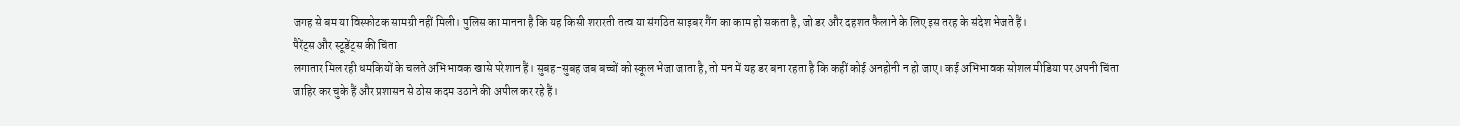जगह से बम या विस्फोटक सामग्री नहीं मिली। पुलिस का मानना है कि यह किसी शरारती तत्व या संगठित साइबर गैंग का काम हो सकता है, जो डर और दहशत फैलाने के लिए इस तरह के संदेश भेजते हैं।
पैरेंट्स और स्टूडेंट्स की चिंता
लगातार मिल रही धमकियों के चलते अभिभावक खासे परेशान हैं। सुबह-सुबह जब बच्चों को स्कूल भेजा जाता है, तो मन में यह डर बना रहता है कि कहीं कोई अनहोनी न हो जाए। कई अभिभावक सोशल मीडिया पर अपनी चिंता जाहिर कर चुके हैं और प्रशासन से ठोस कदम उठाने की अपील कर रहे हैं।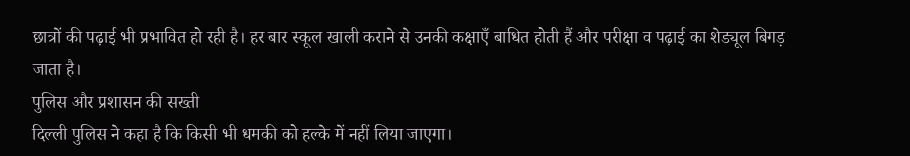छात्रों की पढ़ाई भी प्रभावित हो रही है। हर बार स्कूल खाली कराने से उनकी कक्षाएँ बाधित होती हैं और परीक्षा व पढ़ाई का शेड्यूल बिगड़ जाता है।
पुलिस और प्रशासन की सख्ती
दिल्ली पुलिस ने कहा है कि किसी भी धमकी को हल्के में नहीं लिया जाएगा।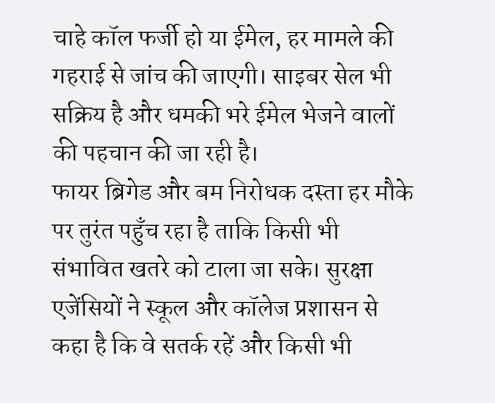चाहे कॉल फर्जी हो या ईमेल, हर मामले की गहराई से जांच की जाएगी। साइबर सेल भी सक्रिय है और धमकी भरे ईमेल भेजने वालों की पहचान की जा रही है।
फायर ब्रिगेड और बम निरोधक दस्ता हर मौके पर तुरंत पहुँच रहा है ताकि किसी भी संभावित खतरे को टाला जा सके। सुरक्षा एजेंसियों ने स्कूल और कॉलेज प्रशासन से कहा है कि वे सतर्क रहें और किसी भी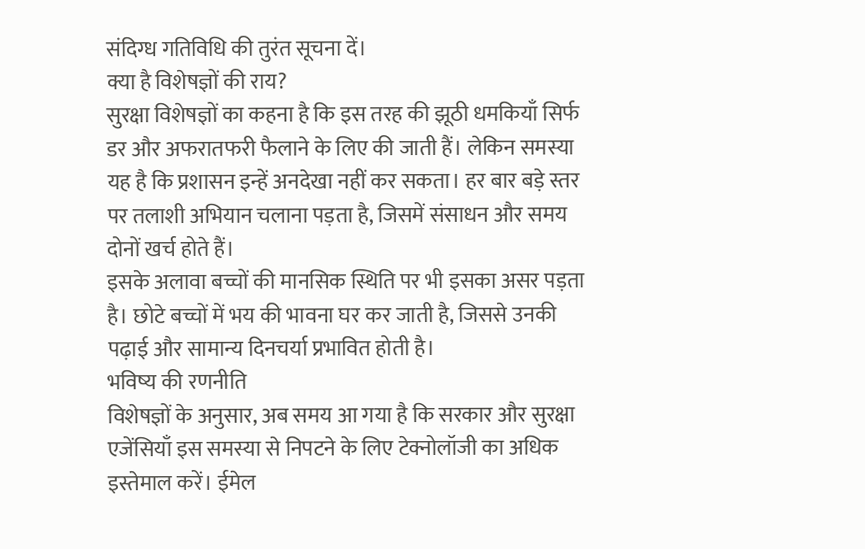संदिग्ध गतिविधि की तुरंत सूचना दें।
क्या है विशेषज्ञों की राय?
सुरक्षा विशेषज्ञों का कहना है कि इस तरह की झूठी धमकियाँ सिर्फ डर और अफरातफरी फैलाने के लिए की जाती हैं। लेकिन समस्या यह है कि प्रशासन इन्हें अनदेखा नहीं कर सकता। हर बार बड़े स्तर पर तलाशी अभियान चलाना पड़ता है, जिसमें संसाधन और समय दोनों खर्च होते हैं।
इसके अलावा बच्चों की मानसिक स्थिति पर भी इसका असर पड़ता है। छोटे बच्चों में भय की भावना घर कर जाती है, जिससे उनकी पढ़ाई और सामान्य दिनचर्या प्रभावित होती है।
भविष्य की रणनीति
विशेषज्ञों के अनुसार, अब समय आ गया है कि सरकार और सुरक्षा एजेंसियाँ इस समस्या से निपटने के लिए टेक्नोलॉजी का अधिक इस्तेमाल करें। ईमेल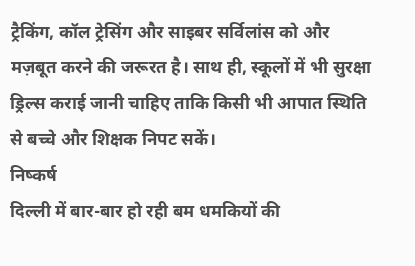ट्रैकिंग, कॉल ट्रेसिंग और साइबर सर्विलांस को और मज़बूत करने की जरूरत है। साथ ही, स्कूलों में भी सुरक्षा ड्रिल्स कराई जानी चाहिए ताकि किसी भी आपात स्थिति से बच्चे और शिक्षक निपट सकें।
निष्कर्ष
दिल्ली में बार-बार हो रही बम धमकियों की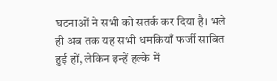घटनाओं ने सभी को सतर्क कर दिया है। भले ही अब तक यह सभी धमकियाँ फर्जी साबित हुई हों, लेकिन इन्हें हल्के में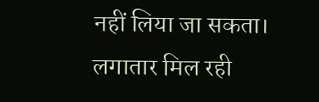नहीं लिया जा सकता। लगातार मिल रही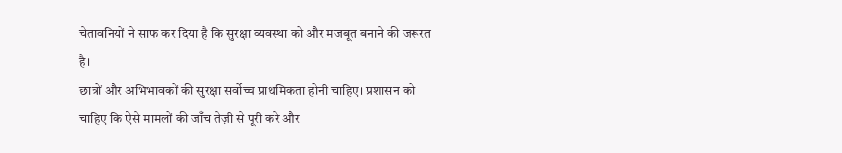चेतावनियों ने साफ कर दिया है कि सुरक्षा व्यवस्था को और मजबूत बनाने की जरूरत है।
छात्रों और अभिभावकों की सुरक्षा सर्वोच्च प्राथमिकता होनी चाहिए। प्रशासन को चाहिए कि ऐसे मामलों की जाँच तेज़ी से पूरी करे और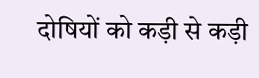दोषियों को कड़ी से कड़ी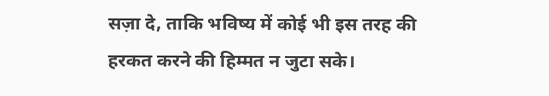सज़ा दे, ताकि भविष्य में कोई भी इस तरह की हरकत करने की हिम्मत न जुटा सके।